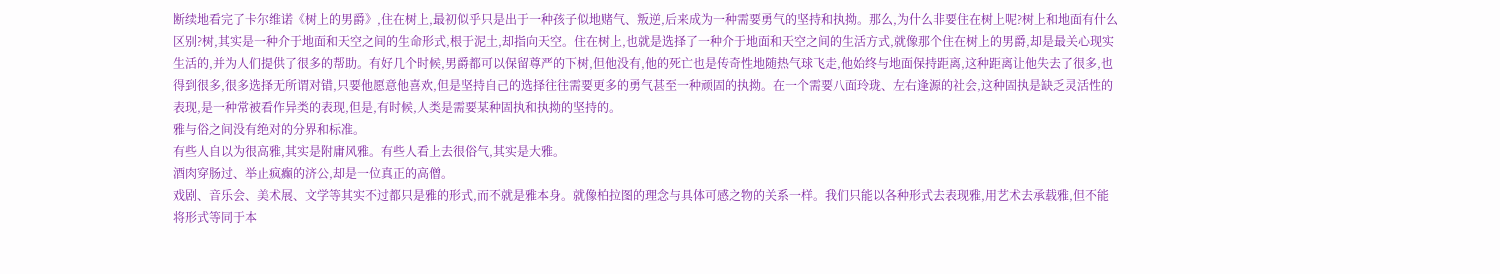断续地看完了卡尔维诺《树上的男爵》,住在树上,最初似乎只是出于一种孩子似地赌气、叛逆,后来成为一种需要勇气的坚持和执拗。那么,为什么非要住在树上呢?树上和地面有什么区别?树,其实是一种介于地面和天空之间的生命形式,根于泥土,却指向天空。住在树上,也就是选择了一种介于地面和天空之间的生活方式,就像那个住在树上的男爵,却是最关心现实生活的,并为人们提供了很多的帮助。有好几个时候,男爵都可以保留尊严的下树,但他没有,他的死亡也是传奇性地随热气球飞走,他始终与地面保持距离,这种距离让他失去了很多,也得到很多,很多选择无所谓对错,只要他愿意他喜欢,但是坚持自己的选择往往需要更多的勇气甚至一种顽固的执拗。在一个需要八面玲珑、左右逢源的社会,这种固执是缺乏灵活性的表现,是一种常被看作异类的表现,但是,有时候,人类是需要某种固执和执拗的坚持的。
雅与俗之间没有绝对的分界和标准。
有些人自以为很高雅,其实是附庸风雅。有些人看上去很俗气,其实是大雅。
酒肉穿肠过、举止疯癫的济公,却是一位真正的高僧。
戏剧、音乐会、美术展、文学等其实不过都只是雅的形式,而不就是雅本身。就像柏拉图的理念与具体可感之物的关系一样。我们只能以各种形式去表现雅,用艺术去承载雅,但不能将形式等同于本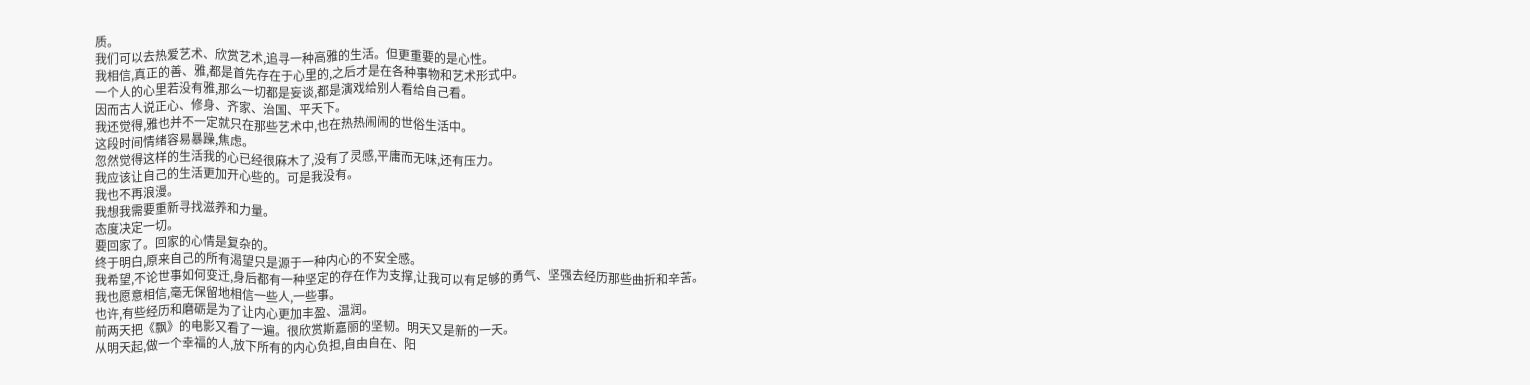质。
我们可以去热爱艺术、欣赏艺术,追寻一种高雅的生活。但更重要的是心性。
我相信,真正的善、雅,都是首先存在于心里的,之后才是在各种事物和艺术形式中。
一个人的心里若没有雅,那么一切都是妄谈,都是演戏给别人看给自己看。
因而古人说正心、修身、齐家、治国、平天下。
我还觉得,雅也并不一定就只在那些艺术中,也在热热闹闹的世俗生活中。
这段时间情绪容易暴躁,焦虑。
忽然觉得这样的生活我的心已经很麻木了,没有了灵感,平庸而无味,还有压力。
我应该让自己的生活更加开心些的。可是我没有。
我也不再浪漫。
我想我需要重新寻找滋养和力量。
态度决定一切。
要回家了。回家的心情是复杂的。
终于明白,原来自己的所有渴望只是源于一种内心的不安全感。
我希望,不论世事如何变迁,身后都有一种坚定的存在作为支撑,让我可以有足够的勇气、坚强去经历那些曲折和辛苦。
我也愿意相信,毫无保留地相信一些人,一些事。
也许,有些经历和磨砺是为了让内心更加丰盈、温润。
前两天把《飘》的电影又看了一遍。很欣赏斯嘉丽的坚韧。明天又是新的一天。
从明天起,做一个幸福的人,放下所有的内心负担,自由自在、阳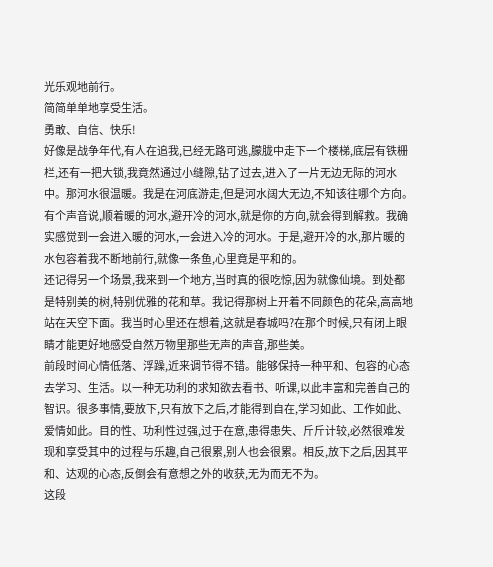光乐观地前行。
简简单单地享受生活。
勇敢、自信、快乐!
好像是战争年代,有人在追我,已经无路可逃,朦胧中走下一个楼梯,底层有铁栅栏,还有一把大锁,我竟然通过小缝隙,钻了过去,进入了一片无边无际的河水中。那河水很温暖。我是在河底游走,但是河水阔大无边,不知该往哪个方向。有个声音说,顺着暖的河水,避开冷的河水,就是你的方向,就会得到解救。我确实感觉到一会进入暖的河水,一会进入冷的河水。于是,避开冷的水,那片暖的水包容着我不断地前行,就像一条鱼,心里竟是平和的。
还记得另一个场景,我来到一个地方,当时真的很吃惊,因为就像仙境。到处都是特别美的树,特别优雅的花和草。我记得那树上开着不同颜色的花朵,高高地站在天空下面。我当时心里还在想着,这就是春城吗?在那个时候,只有闭上眼睛才能更好地感受自然万物里那些无声的声音,那些美。
前段时间心情低落、浮躁,近来调节得不错。能够保持一种平和、包容的心态去学习、生活。以一种无功利的求知欲去看书、听课,以此丰富和完善自己的智识。很多事情,要放下,只有放下之后,才能得到自在,学习如此、工作如此、爱情如此。目的性、功利性过强,过于在意,患得患失、斤斤计较,必然很难发现和享受其中的过程与乐趣,自己很累,别人也会很累。相反,放下之后,因其平和、达观的心态,反倒会有意想之外的收获,无为而无不为。
这段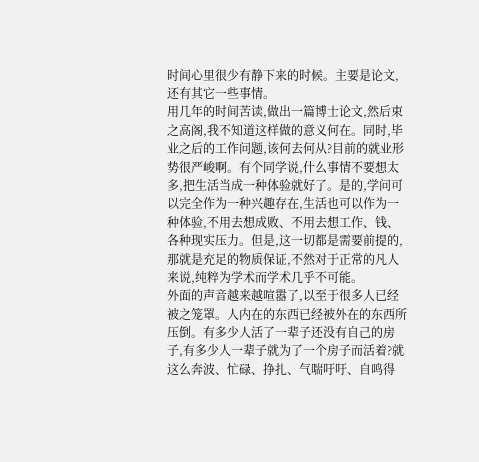时间心里很少有静下来的时候。主要是论文,还有其它一些事情。
用几年的时间苦读,做出一篇博士论文,然后束之高阁,我不知道这样做的意义何在。同时,毕业之后的工作问题,该何去何从?目前的就业形势很严峻啊。有个同学说,什么事情不要想太多,把生活当成一种体验就好了。是的,学问可以完全作为一种兴趣存在,生活也可以作为一种体验,不用去想成败、不用去想工作、钱、各种现实压力。但是,这一切都是需要前提的,那就是充足的物质保证,不然对于正常的凡人来说,纯粹为学术而学术几乎不可能。
外面的声音越来越喧嚣了,以至于很多人已经被之笼罩。人内在的东西已经被外在的东西所压倒。有多少人活了一辈子还没有自己的房子,有多少人一辈子就为了一个房子而活着?就这么奔波、忙碌、挣扎、气喘吁吁、自鸣得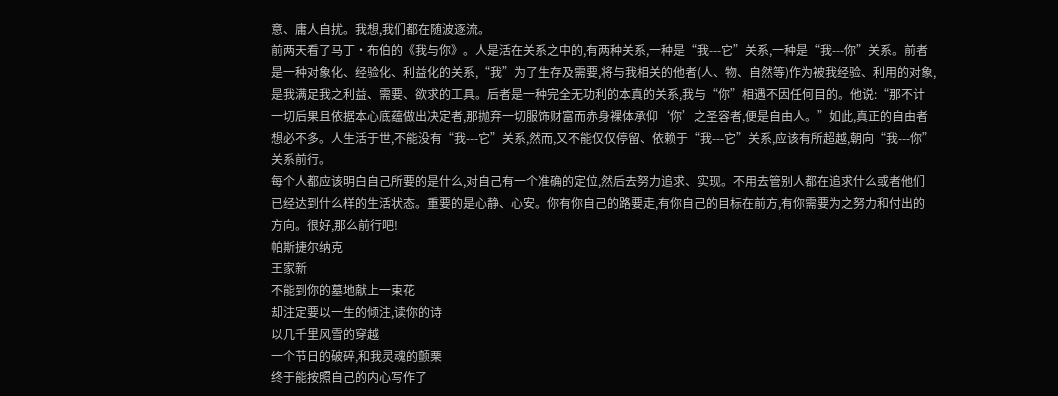意、庸人自扰。我想,我们都在随波逐流。
前两天看了马丁·布伯的《我与你》。人是活在关系之中的,有两种关系,一种是“我---它”关系,一种是“我---你”关系。前者是一种对象化、经验化、利益化的关系,“我”为了生存及需要,将与我相关的他者(人、物、自然等)作为被我经验、利用的对象,是我满足我之利益、需要、欲求的工具。后者是一种完全无功利的本真的关系,我与“你”相遇不因任何目的。他说:“那不计一切后果且依据本心底蕴做出决定者,那抛弃一切服饰财富而赤身裸体承仰‘你’之圣容者,便是自由人。”如此,真正的自由者想必不多。人生活于世,不能没有“我---它”关系,然而,又不能仅仅停留、依赖于“我---它”关系,应该有所超越,朝向“我---你”关系前行。
每个人都应该明白自己所要的是什么,对自己有一个准确的定位,然后去努力追求、实现。不用去管别人都在追求什么或者他们已经达到什么样的生活状态。重要的是心静、心安。你有你自己的路要走,有你自己的目标在前方,有你需要为之努力和付出的方向。很好,那么前行吧!
帕斯捷尔纳克
王家新
不能到你的墓地献上一束花
却注定要以一生的倾注,读你的诗
以几千里风雪的穿越
一个节日的破碎,和我灵魂的颤栗
终于能按照自己的内心写作了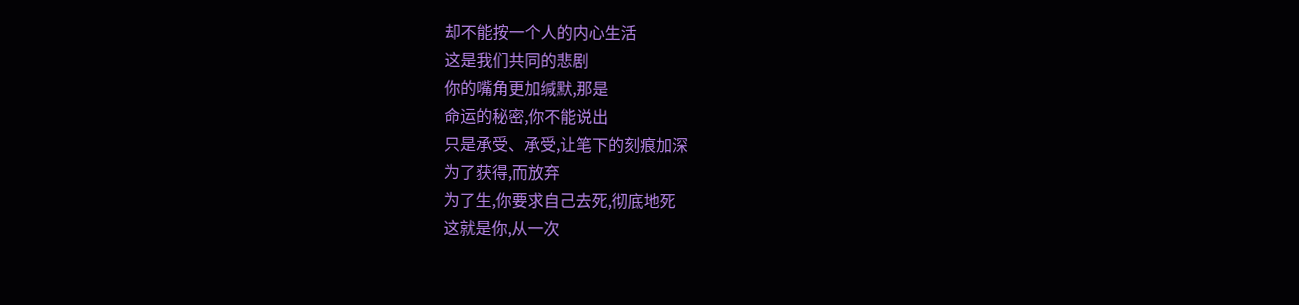却不能按一个人的内心生活
这是我们共同的悲剧
你的嘴角更加缄默,那是
命运的秘密,你不能说出
只是承受、承受,让笔下的刻痕加深
为了获得,而放弃
为了生,你要求自己去死,彻底地死
这就是你,从一次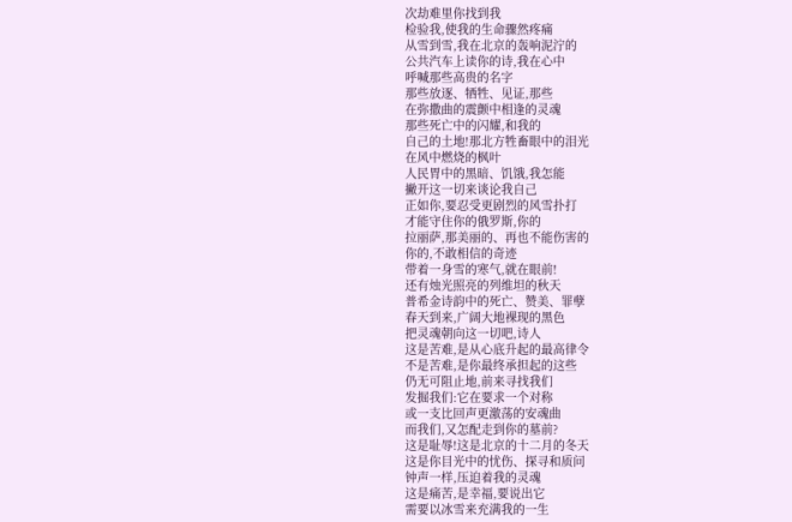次劫难里你找到我
检验我,使我的生命骤然疼痛
从雪到雪,我在北京的轰响泥泞的
公共汽车上读你的诗,我在心中
呼喊那些高贵的名字
那些放逐、牺牲、见证,那些
在弥撒曲的震颤中相逢的灵魂
那些死亡中的闪耀,和我的
自己的土地!那北方牲畜眼中的泪光
在风中燃烧的枫叶
人民胃中的黑暗、饥饿,我怎能
撇开这一切来谈论我自己
正如你,要忍受更剧烈的风雪扑打
才能守住你的俄罗斯,你的
拉丽萨,那美丽的、再也不能伤害的
你的,不敢相信的奇迹
带着一身雪的寒气,就在眼前!
还有烛光照亮的列维坦的秋天
普希金诗韵中的死亡、赞美、罪孽
春天到来,广阔大地裸现的黑色
把灵魂朝向这一切吧,诗人
这是苦难,是从心底升起的最高律令
不是苦难,是你最终承担起的这些
仍无可阻止地,前来寻找我们
发掘我们:它在要求一个对称
或一支比回声更激荡的安魂曲
而我们,又怎配走到你的墓前?
这是耻辱!这是北京的十二月的冬天
这是你目光中的忧伤、探寻和质问
钟声一样,压迫着我的灵魂
这是痛苦,是幸福,要说出它
需要以冰雪来充满我的一生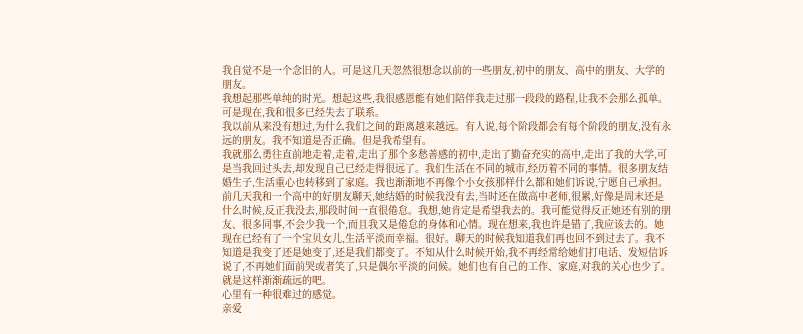我自觉不是一个念旧的人。可是这几天忽然很想念以前的一些朋友,初中的朋友、高中的朋友、大学的朋友。
我想起那些单纯的时光。想起这些,我很感恩能有她们陪伴我走过那一段段的路程,让我不会那么孤单。
可是现在,我和很多已经失去了联系。
我以前从来没有想过,为什么我们之间的距离越来越远。有人说,每个阶段都会有每个阶段的朋友,没有永远的朋友。我不知道是否正确。但是我希望有。
我就那么勇往直前地走着,走着,走出了那个多愁善感的初中,走出了勤奋充实的高中,走出了我的大学,可是当我回过头去,却发现自己已经走得很远了。我们生活在不同的城市,经历着不同的事情。很多朋友结婚生子,生活重心也转移到了家庭。我也渐渐地不再像个小女孩那样什么都和她们诉说,宁愿自己承担。前几天我和一个高中的好朋友聊天,她结婚的时候我没有去,当时还在做高中老师,很累,好像是周末还是什么时候,反正我没去,那段时间一直很倦怠。我想,她肯定是希望我去的。我可能觉得反正她还有别的朋友、很多同事,不会少我一个,而且我又是倦怠的身体和心情。现在想来,我也许是错了,我应该去的。她现在已经有了一个宝贝女儿,生活平淡而幸福。很好。聊天的时候我知道我们再也回不到过去了。我不知道是我变了还是她变了,还是我们都变了。不知从什么时候开始,我不再经常给她们打电话、发短信诉说了,不再她们面前哭或者笑了,只是偶尔平淡的问候。她们也有自己的工作、家庭,对我的关心也少了。就是这样渐渐疏远的吧。
心里有一种很难过的感觉。
亲爱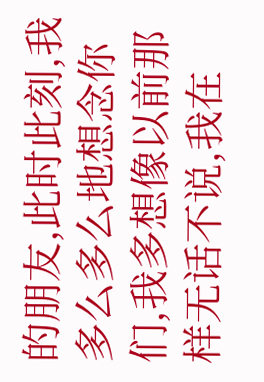的朋友,此时此刻,我多么多么地想念你们,我多想像以前那样无话不说,我在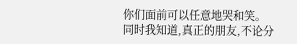你们面前可以任意地哭和笑。
同时我知道,真正的朋友,不论分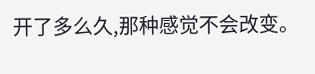开了多么久,那种感觉不会改变。